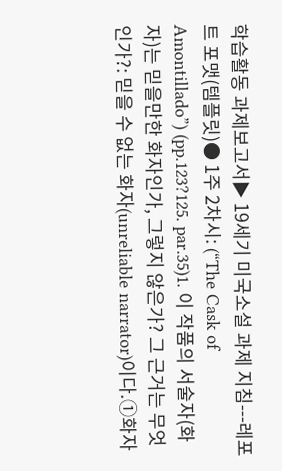학습활동 과제보고서▶ 19세기 미국소설 과제 지침---레포트 포맷(템플릿)● 1주 2차시: (“The Cask of Amontillado”) (pp.123?125. par.35)1. 이 작품의 서술자(화자)는 믿을만한 화자인가, 그렇지 않은가? 그 근거는 무엇인가?: 믿을 수 없는 화자(unreliable narrator)이다.①화자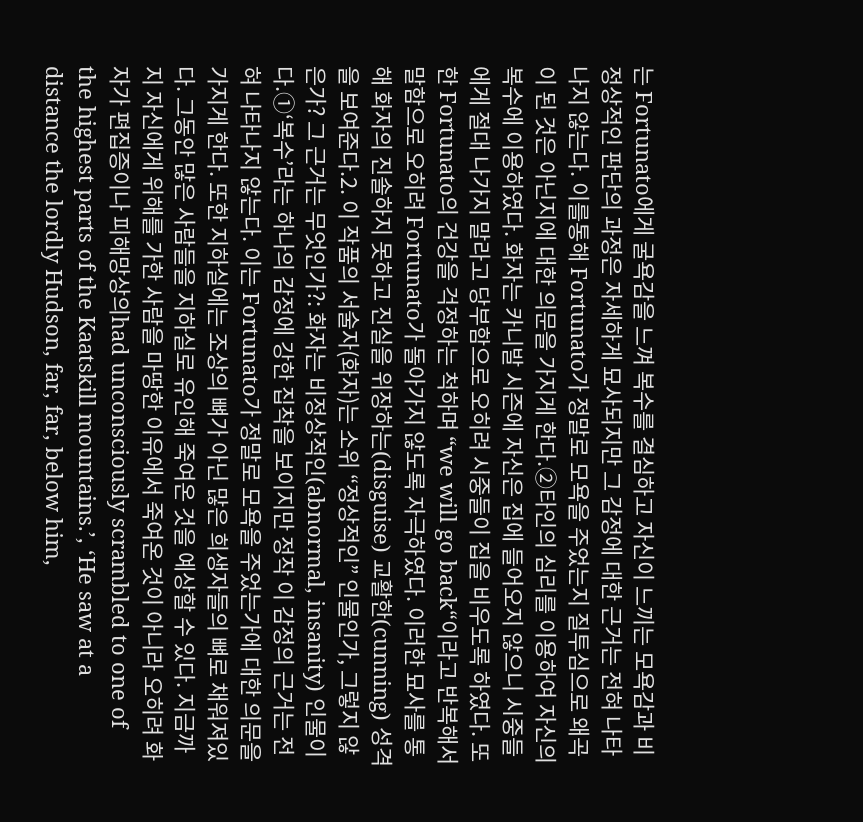는 Fortunato에게 굴욕감을 느껴 복수를 결심하고 자신이 느끼는 모욕감과 비정상적인 판단의 과정은 자세하게 묘사되지만 그 감정에 대한 근거는 전혀 나타나지 않는다. 이를통해 Fortunato가 정말로 모욕을 주었는지 질투심으로 왜곡이 된 것은 아닌지에 대한 의문을 가지게 한다.②타인의 심리를 이용하여 자신의 복수에 이용하였다. 화자는 카니발 시즌에 자신은 집에 들어오지 않으니 시중들에게 절대 나가지 말라고 당부함으로 오히려 시중들이 집을 비우도록 하였다. 또한 Fortunato의 건강을 걱정하는 척하며 “we will go back“이라고 반복해서 말함으로 오히려 Fortunato가 돌아가지 않도록 자극하였다. 이러한 묘사를 통해 화자의 진솔하지 못하고 진실을 위장하는(disguise) 교활한(cunning) 성격을 보여준다.2. 이 작품의 서술자(화자)는 소위 “정상적인” 인물인가, 그렇지 않은가? 그 근거는 무엇인가?: 화자는 비정상적인(abnormal, insanity) 인물이다.①‘복수’라는 하나의 감정에 강한 집착을 보이지만 정작 이 감정의 근거는 전혀 나타나지 않는다. 이는 Fortunato가 정말로 모욕을 주었는가에 대한 의문을 가지게 한다. 또한 지하실에는 조상의 뼈가 아닌 많은 희생자들의 뼈로 채워져있다. 그동안 많은 사람들을 지하실로 유인해 죽여온 것을 예상할 수 있다. 지금까지 자신에게 위해를 가한 사람을 마땅한 이유에서 죽여온 것이 아니라 오히려 화자가 편집증이나 피해망상의had unconsciously scrambled to one of the highest parts of the Kaatskill mountains.’, ‘He saw at a distance the lordly Hudson, far, far, below him,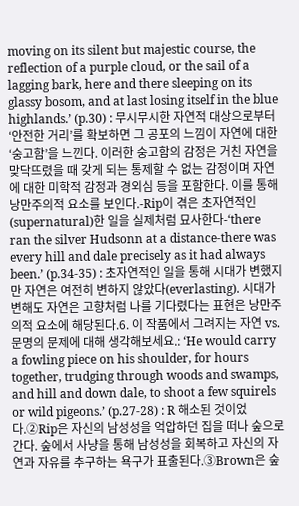moving on its silent but majestic course, the reflection of a purple cloud, or the sail of a lagging bark, here and there sleeping on its glassy bosom, and at last losing itself in the blue highlands.’ (p.30) : 무시무시한 자연적 대상으로부터 ‘안전한 거리’를 확보하면 그 공포의 느낌이 자연에 대한 ‘숭고함’을 느낀다. 이러한 숭고함의 감정은 거친 자연을 맞닥뜨렸을 때 갖게 되는 통제할 수 없는 감정이며 자연에 대한 미학적 감정과 경외심 등을 포함한다. 이를 통해 낭만주의적 요소를 보인다.-Rip이 겪은 초자연적인(supernatural)한 일을 실제처럼 묘사한다-‘there ran the silver Hudsonn at a distance-there was every hill and dale precisely as it had always been.’ (p.34-35) : 초자연적인 일을 통해 시대가 변했지만 자연은 여전히 변하지 않았다(everlasting). 시대가 변해도 자연은 고향처럼 나를 기다렸다는 표현은 낭만주의적 요소에 해당된다.6. 이 작품에서 그려지는 자연 vs. 문명의 문제에 대해 생각해보세요.: ‘He would carry a fowling piece on his shoulder, for hours together, trudging through woods and swamps, and hill and down dale, to shoot a few squirels or wild pigeons.’ (p.27-28) : R 해소된 것이었다.②Rip은 자신의 남성성을 억압하던 집을 떠나 숲으로 간다. 숲에서 사냥을 통해 남성성을 회복하고 자신의 자연과 자유를 추구하는 욕구가 표출된다.③Brown은 숲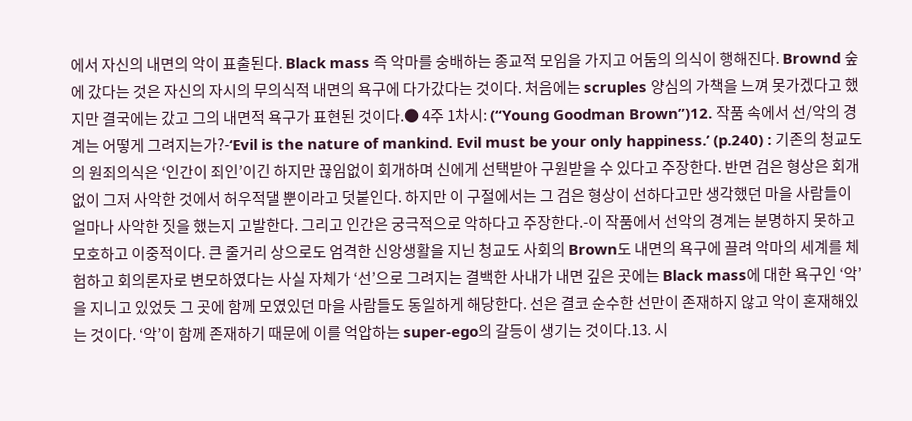에서 자신의 내면의 악이 표출된다. Black mass 즉 악마를 숭배하는 종교적 모임을 가지고 어둠의 의식이 행해진다. Brownd 숲에 갔다는 것은 자신의 자시의 무의식적 내면의 욕구에 다가갔다는 것이다. 처음에는 scruples 양심의 가책을 느껴 못가겠다고 했지만 결국에는 갔고 그의 내면적 욕구가 표현된 것이다.● 4주 1차시: (“Young Goodman Brown”)12. 작품 속에서 선/악의 경계는 어떻게 그려지는가?-‘Evil is the nature of mankind. Evil must be your only happiness.’ (p.240) : 기존의 청교도의 원죄의식은 ‘인간이 죄인’이긴 하지만 끊임없이 회개하며 신에게 선택받아 구원받을 수 있다고 주장한다. 반면 검은 형상은 회개 없이 그저 사악한 것에서 허우적댈 뿐이라고 덧붙인다. 하지만 이 구절에서는 그 검은 형상이 선하다고만 생각했던 마을 사람들이 얼마나 사악한 짓을 했는지 고발한다. 그리고 인간은 궁극적으로 악하다고 주장한다.-이 작품에서 선악의 경계는 분명하지 못하고 모호하고 이중적이다. 큰 줄거리 상으로도 엄격한 신앙생활을 지닌 청교도 사회의 Brown도 내면의 욕구에 끌려 악마의 세계를 체험하고 회의론자로 변모하였다는 사실 자체가 ‘선’으로 그려지는 결백한 사내가 내면 깊은 곳에는 Black mass에 대한 욕구인 ‘악’을 지니고 있었듯 그 곳에 함께 모였있던 마을 사람들도 동일하게 해당한다. 선은 결코 순수한 선만이 존재하지 않고 악이 혼재해있는 것이다. ‘악’이 함께 존재하기 때문에 이를 억압하는 super-ego의 갈등이 생기는 것이다.13. 시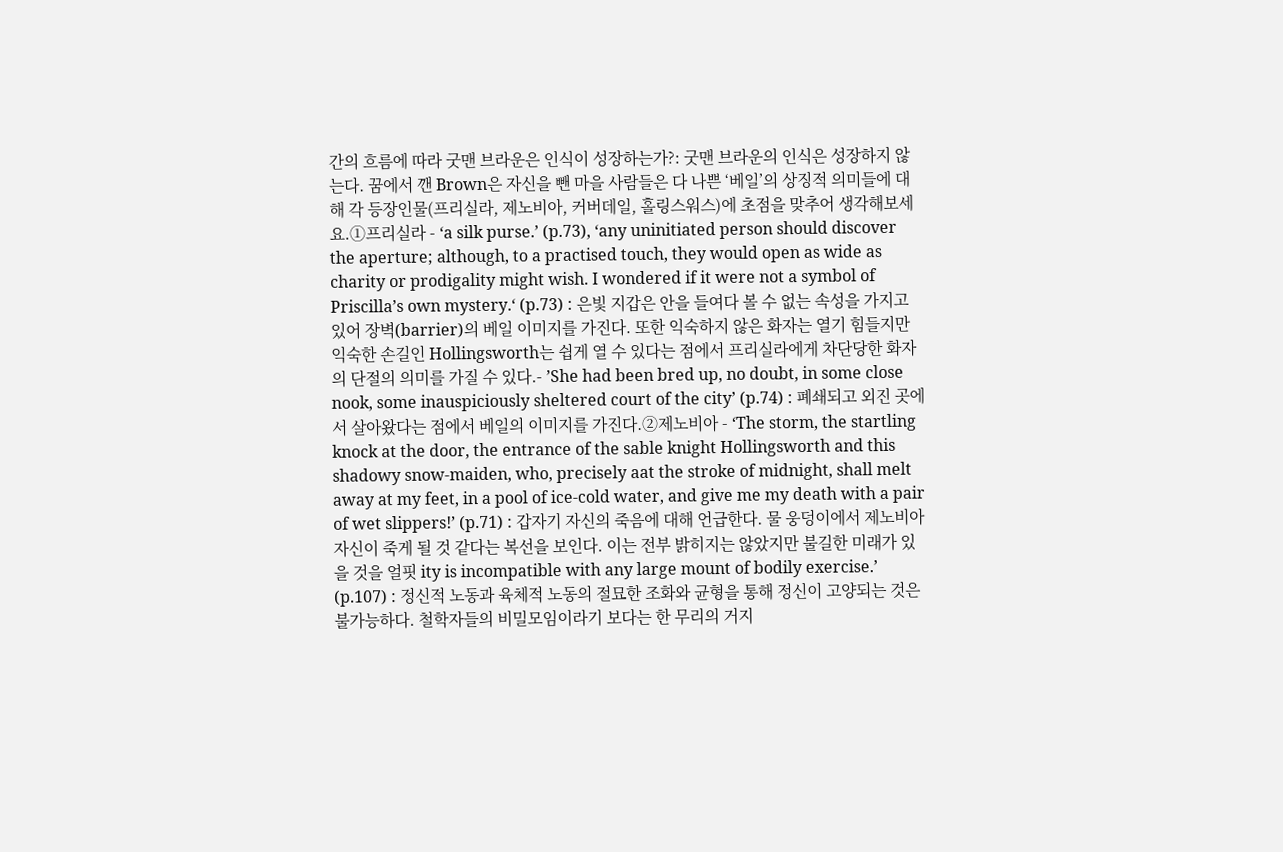간의 흐름에 따라 굿맨 브라운은 인식이 성장하는가?: 굿맨 브라운의 인식은 성장하지 않는다. 꿈에서 깬 Brown은 자신을 뺀 마을 사람들은 다 나쁜 ‘베일’의 상징적 의미들에 대해 각 등장인물(프리실라, 제노비아, 커버데일, 홀링스워스)에 초점을 맞추어 생각해보세요.①프리실라 - ‘a silk purse.’ (p.73), ‘any uninitiated person should discover the aperture; although, to a practised touch, they would open as wide as charity or prodigality might wish. I wondered if it were not a symbol of Priscilla’s own mystery.‘ (p.73) : 은빛 지갑은 안을 들여다 볼 수 없는 속성을 가지고 있어 장벽(barrier)의 베일 이미지를 가진다. 또한 익숙하지 않은 화자는 열기 힘들지만 익숙한 손길인 Hollingsworth는 쉽게 열 수 있다는 점에서 프리실라에게 차단당한 화자의 단절의 의미를 가질 수 있다.- ’She had been bred up, no doubt, in some close nook, some inauspiciously sheltered court of the city’ (p.74) : 폐쇄되고 외진 곳에서 살아왔다는 점에서 베일의 이미지를 가진다.②제노비아 - ‘The storm, the startling knock at the door, the entrance of the sable knight Hollingsworth and this shadowy snow-maiden, who, precisely aat the stroke of midnight, shall melt away at my feet, in a pool of ice-cold water, and give me my death with a pair of wet slippers!’ (p.71) : 갑자기 자신의 죽음에 대해 언급한다. 물 웅덩이에서 제노비아 자신이 죽게 될 것 같다는 복선을 보인다. 이는 전부 밝히지는 않았지만 불길한 미래가 있을 것을 얼핏 ity is incompatible with any large mount of bodily exercise.’ (p.107) : 정신적 노동과 육체적 노동의 절묘한 조화와 균형을 통해 정신이 고양되는 것은 불가능하다. 철학자들의 비밀모임이라기 보다는 한 무리의 거지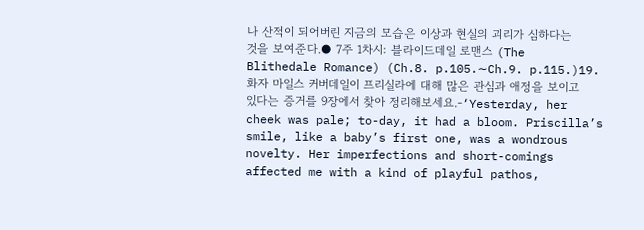나 산적이 되어버린 지금의 모습은 이상과 현실의 괴리가 심하다는 것을 보여준다.● 7주 1차시: 블라이드데일 로맨스 (The Blithedale Romance) (Ch.8. p.105.∼Ch.9. p.115.)19. 화자 마일스 커버데일이 프리실라에 대해 많은 관심과 애정을 보이고 있다는 증거를 9장에서 찾아 정리해보세요.-‘Yesterday, her cheek was pale; to-day, it had a bloom. Priscilla’s smile, like a baby’s first one, was a wondrous novelty. Her imperfections and short-comings affected me with a kind of playful pathos,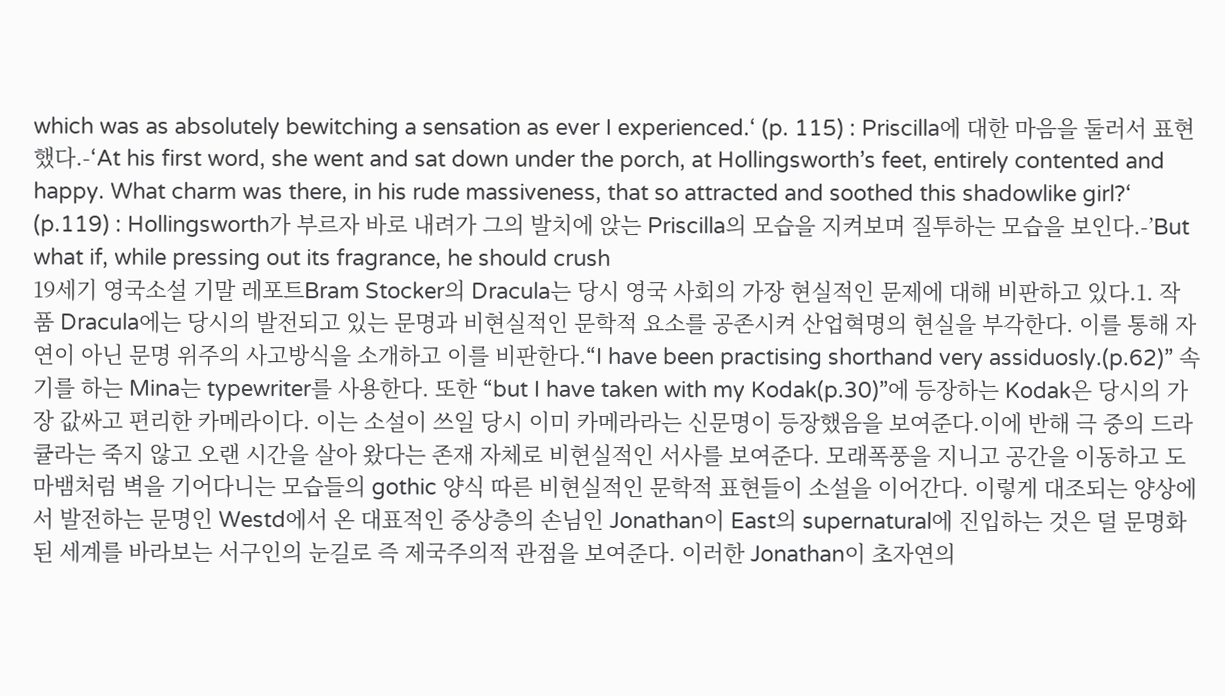which was as absolutely bewitching a sensation as ever I experienced.‘ (p. 115) : Priscilla에 대한 마음을 둘러서 표현했다.-‘At his first word, she went and sat down under the porch, at Hollingsworth’s feet, entirely contented and happy. What charm was there, in his rude massiveness, that so attracted and soothed this shadowlike girl?‘ (p.119) : Hollingsworth가 부르자 바로 내려가 그의 발치에 앉는 Priscilla의 모습을 지켜보며 질투하는 모습을 보인다.-’But what if, while pressing out its fragrance, he should crush
19세기 영국소설 기말 레포트Bram Stocker의 Dracula는 당시 영국 사회의 가장 현실적인 문제에 대해 비판하고 있다.1. 작품 Dracula에는 당시의 발전되고 있는 문명과 비현실적인 문학적 요소를 공존시켜 산업혁명의 현실을 부각한다. 이를 통해 자연이 아닌 문명 위주의 사고방식을 소개하고 이를 비판한다.“I have been practising shorthand very assiduosly.(p.62)” 속기를 하는 Mina는 typewriter를 사용한다. 또한 “but I have taken with my Kodak(p.30)”에 등장하는 Kodak은 당시의 가장 값싸고 편리한 카메라이다. 이는 소설이 쓰일 당시 이미 카메라라는 신문명이 등장했음을 보여준다.이에 반해 극 중의 드라큘라는 죽지 않고 오랜 시간을 살아 왔다는 존재 자체로 비현실적인 서사를 보여준다. 모래폭풍을 지니고 공간을 이동하고 도마뱀처럼 벽을 기어다니는 모습들의 gothic 양식 따른 비현실적인 문학적 표현들이 소설을 이어간다. 이렇게 대조되는 양상에서 발전하는 문명인 Westd에서 온 대표적인 중상층의 손님인 Jonathan이 East의 supernatural에 진입하는 것은 덜 문명화된 세계를 바라보는 서구인의 눈길로 즉 제국주의적 관점을 보여준다. 이러한 Jonathan이 초자연의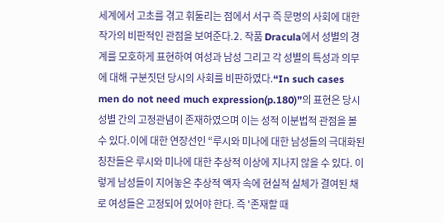세계에서 고초를 겪고 휘둘리는 점에서 서구 즉 문명의 사회에 대한 작가의 비판적인 관점을 보여준다.2. 작품 Dracula에서 성별의 경계를 모호하게 표현하여 여성과 남성 그리고 각 성별의 특성과 의무에 대해 구분짓던 당시의 사회를 비판하였다.“In such cases men do not need much expression(p.180)”의 표현은 당시 성별 간의 고정관념이 존재하였으며 이는 성적 이분법적 관점을 볼 수 있다.이에 대한 연장선인 “루시와 미나에 대한 남성들의 극대화된 칭찬들은 루시와 미나에 대한 추상적 이상에 지나지 않을 수 있다. 이렇게 남성들이 지어놓은 추상적 액자 속에 현실적 실체가 결여된 채로 여성들은 고정되어 있어야 한다. 즉 '존재할 때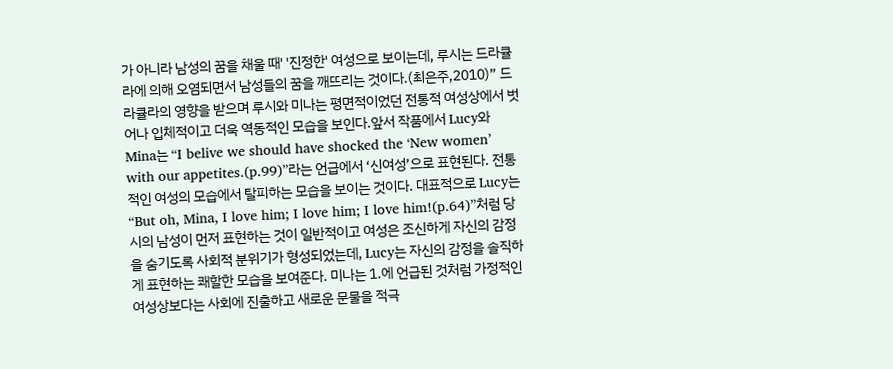가 아니라 남성의 꿈을 채울 때' '진정한' 여성으로 보이는데, 루시는 드라큘라에 의해 오염되면서 남성들의 꿈을 깨뜨리는 것이다.(최은주,2010)” 드라큘라의 영향을 받으며 루시와 미나는 평면적이었던 전통적 여성상에서 벗어나 입체적이고 더욱 역동적인 모습을 보인다.앞서 작품에서 Lucy와 Mina는 “I belive we should have shocked the ‘New women’ with our appetites.(p.99)”라는 언급에서 ‘신여성’으로 표현된다. 전통적인 여성의 모습에서 탈피하는 모습을 보이는 것이다. 대표적으로 Lucy는 “But oh, Mina, I love him; I love him; I love him!(p.64)”처럼 당시의 남성이 먼저 표현하는 것이 일반적이고 여성은 조신하게 자신의 감정을 숨기도록 사회적 분위기가 형성되었는데, Lucy는 자신의 감정을 솔직하게 표현하는 쾌할한 모습을 보여준다. 미나는 1.에 언급된 것처럼 가정적인 여성상보다는 사회에 진출하고 새로운 문물을 적극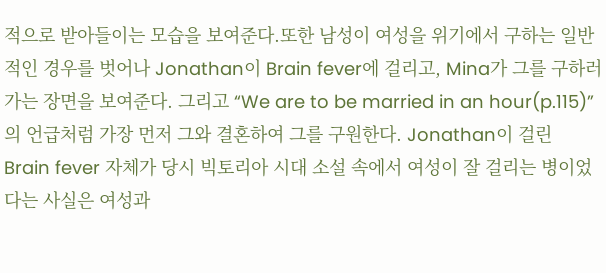적으로 받아들이는 모습을 보여준다.또한 남성이 여성을 위기에서 구하는 일반적인 경우를 벗어나 Jonathan이 Brain fever에 걸리고, Mina가 그를 구하러 가는 장면을 보여준다. 그리고 “We are to be married in an hour(p.115)”의 언급처럼 가장 먼저 그와 결혼하여 그를 구원한다. Jonathan이 걸린 Brain fever 자체가 당시 빅토리아 시대 소설 속에서 여성이 잘 걸리는 병이었다는 사실은 여성과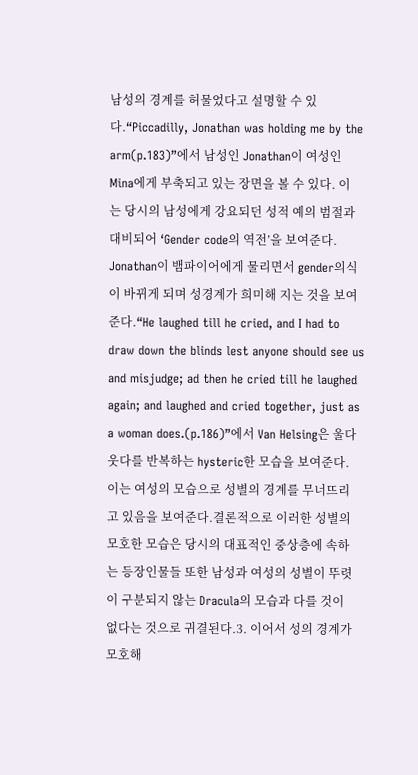남성의 경계를 허물었다고 설명할 수 있다.“Piccadilly, Jonathan was holding me by the arm(p.183)”에서 남성인 Jonathan이 여성인 Mina에게 부축되고 있는 장면을 볼 수 있다. 이는 당시의 남성에게 강요되던 성적 예의 범절과 대비되어 ‘Gender code의 역전’을 보여준다. Jonathan이 뱀파이어에게 물리면서 gender의식이 바뀌게 되며 성경계가 희미해 지는 것을 보여준다.“He laughed till he cried, and I had to draw down the blinds lest anyone should see us and misjudge; ad then he cried till he laughed again; and laughed and cried together, just as a woman does.(p.186)”에서 Van Helsing은 울다 웃다를 반복하는 hysteric한 모습을 보여준다. 이는 여성의 모습으로 성별의 경계를 무너뜨리고 있음을 보여준다.결론적으로 이러한 성별의 모호한 모습은 당시의 대표적인 중상층에 속하는 등장인물들 또한 남성과 여성의 성별이 뚜렷이 구분되지 않는 Dracula의 모습과 다를 것이 없다는 것으로 귀결된다.3. 이어서 성의 경계가 모호해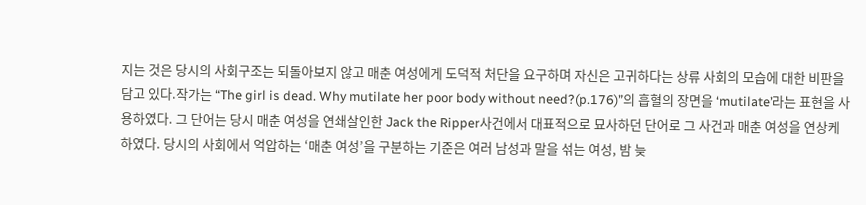지는 것은 당시의 사회구조는 되돌아보지 않고 매춘 여성에게 도덕적 처단을 요구하며 자신은 고귀하다는 상류 사회의 모습에 대한 비판을 담고 있다.작가는 “The girl is dead. Why mutilate her poor body without need?(p.176)”의 흡혈의 장면을 ‘mutilate’라는 표현을 사용하였다. 그 단어는 당시 매춘 여성을 연쇄살인한 Jack the Ripper사건에서 대표적으로 묘사하던 단어로 그 사건과 매춘 여성을 연상케 하였다. 당시의 사회에서 억압하는 ‘매춘 여성’을 구분하는 기준은 여러 남성과 말을 섞는 여성, 밤 늦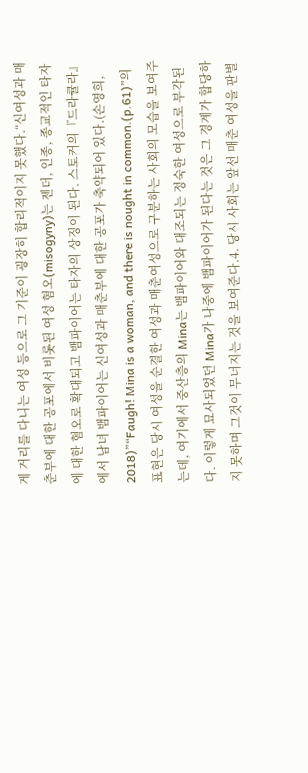게 거리를 다니는 여성 등으로 그 기준이 굉장히 합리적이지 못했다.“신여성과 매춘부에 대한 공포에서 비롯된 여성 혐오(misogyny)는 젠더, 인종, 종교적인 타자에 대한 혐오로 확대되고 뱀파이어는 타자의 상징이 된다. 스토커의『드라큘라』에서 남녀 뱀파이어는 신여성과 매춘부에 대한 공포가 축약되어 있다.(손영희, 2018)”“Faugh! Mina is a woman, and there is nought in common.(p.61)”의 표현은 당시 여성을 순결한 여성과 매춘여성으로 구분하는 사회의 모습을 보여주는데, 여기에서 중산층의 Mina는 뱀파이어와 대조되는 정숙한 여성으로 부각된다. 이렇게 묘사되었던 Mina가 나중에 뱀파이어가 된다는 것은 그 경계가 합당하지 못하며 그것이 무너지는 것을 보여준다.4. 당시 사회는 앞선 매춘 여성을 판별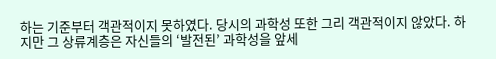하는 기준부터 객관적이지 못하였다. 당시의 과학성 또한 그리 객관적이지 않았다. 하지만 그 상류계층은 자신들의 ‘발전된’ 과학성을 앞세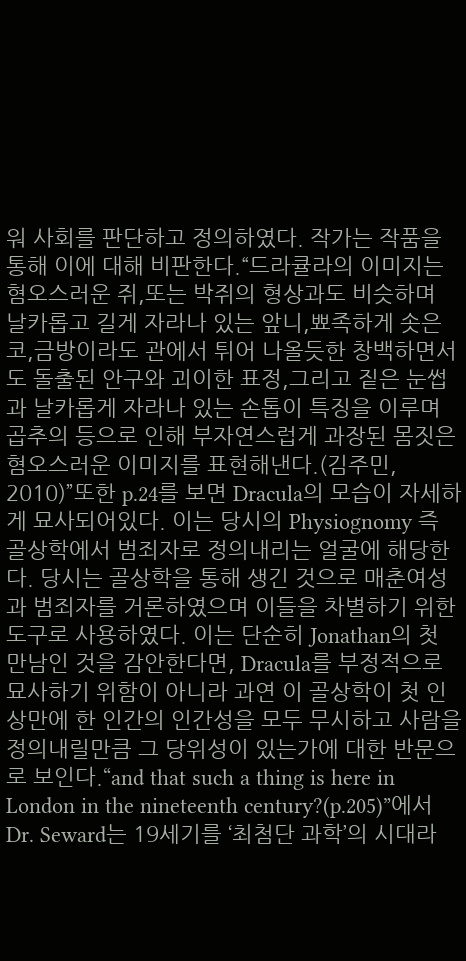워 사회를 판단하고 정의하였다. 작가는 작품을 통해 이에 대해 비판한다.“드라큘라의 이미지는 혐오스러운 쥐,또는 박쥐의 형상과도 비슷하며 날카롭고 길게 자라나 있는 앞니,뾰족하게 솟은 코,금방이라도 관에서 튀어 나올듯한 창백하면서도 돌출된 안구와 괴이한 표정,그리고 짙은 눈썹과 날카롭게 자라나 있는 손톱이 특징을 이루며 곱추의 등으로 인해 부자연스럽게 과장된 몸짓은 혐오스러운 이미지를 표현해낸다.(김주민, 2010)”또한 p.24를 보면 Dracula의 모습이 자세하게 묘사되어있다. 이는 당시의 Physiognomy 즉 골상학에서 범죄자로 정의내리는 얼굴에 해당한다. 당시는 골상학을 통해 생긴 것으로 매춘여성과 범죄자를 거론하였으며 이들을 차별하기 위한 도구로 사용하였다. 이는 단순히 Jonathan의 첫 만남인 것을 감안한다면, Dracula를 부정적으로 묘사하기 위함이 아니라 과연 이 골상학이 첫 인상만에 한 인간의 인간성을 모두 무시하고 사람을 정의내릴만큼 그 당위성이 있는가에 대한 반문으로 보인다.“and that such a thing is here in London in the nineteenth century?(p.205)”에서 Dr. Seward는 19세기를 ‘최첨단 과학’의 시대라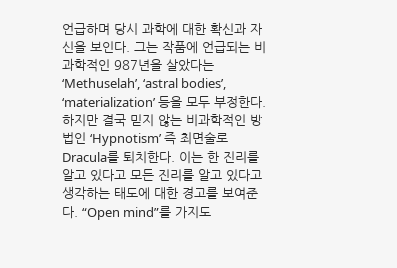언급하며 당시 과학에 대한 확신과 자신을 보인다. 그는 작품에 언급되는 비과학적인 987년을 살았다는 ‘Methuselah’, ‘astral bodies’, ‘materialization’ 등을 모두 부정한다. 하지만 결국 믿지 않는 비과학적인 방법인 ‘Hypnotism’ 즉 최면술로 Dracula를 퇴치한다. 이는 한 진리를 알고 있다고 모든 진리를 알고 있다고 생각하는 태도에 대한 경고를 보여준다. “Open mind”를 가지도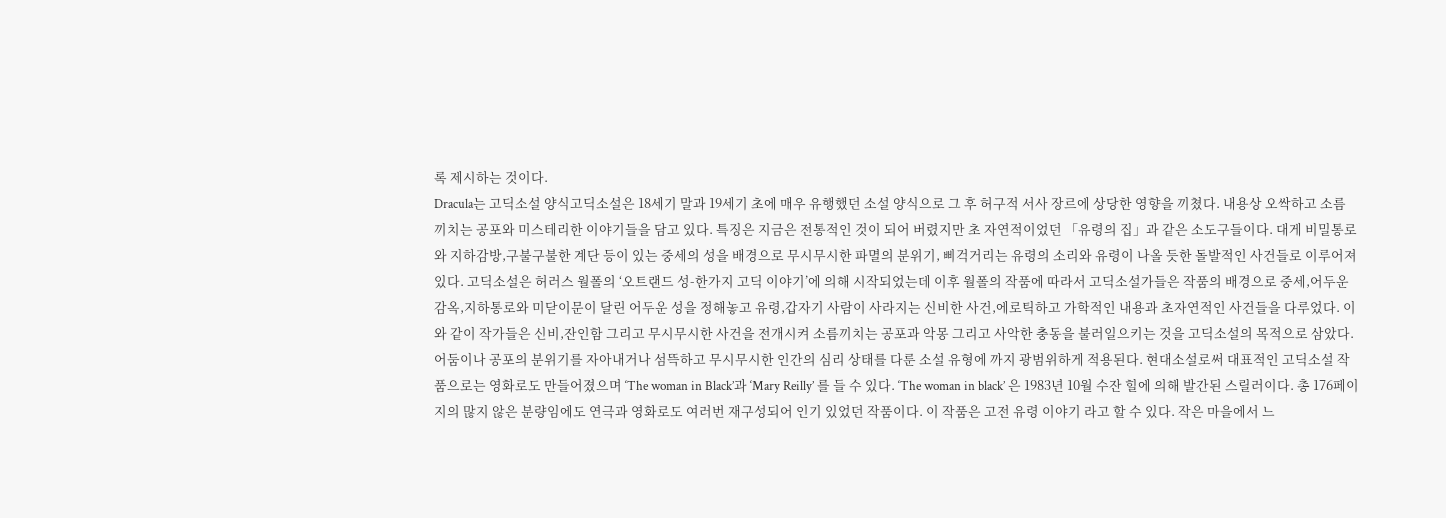록 제시하는 것이다.
Dracula는 고딕소설 양식고딕소설은 18세기 말과 19세기 초에 매우 유행했던 소설 양식으로 그 후 허구적 서사 장르에 상당한 영향을 끼쳤다. 내용상 오싹하고 소름 끼치는 공포와 미스테리한 이야기들을 담고 있다. 특징은 지금은 전통적인 것이 되어 버렸지만 초 자연적이었던 「유령의 집」과 같은 소도구들이다. 대게 비밀통로와 지하감방,구불구불한 계단 등이 있는 중세의 성을 배경으로 무시무시한 파멸의 분위기, 삐걱거리는 유령의 소리와 유령이 나올 듯한 돌발적인 사건들로 이루어져 있다. 고딕소설은 허러스 월폴의 ‘오트랜드 성-한가지 고딕 이야기’에 의해 시작되었는데 이후 월폴의 작품에 따라서 고딕소설가들은 작품의 배경으로 중세,어두운감옥,지하통로와 미닫이문이 달린 어두운 성을 정해놓고 유령,갑자기 사람이 사라지는 신비한 사건,에로틱하고 가학적인 내용과 초자연적인 사건들을 다루었다. 이와 같이 작가들은 신비,잔인함 그리고 무시무시한 사건을 전개시켜 소름끼치는 공포과 악몽 그리고 사악한 충동을 불러일으키는 것을 고딕소설의 목적으로 삼았다. 어둠이나 공포의 분위기를 자아내거나 섬뜩하고 무시무시한 인간의 심리 상태를 다룬 소설 유형에 까지 광범위하게 적용된다. 현대소설로써 대표적인 고딕소설 작품으로는 영화로도 만들어졌으며 ‘The woman in Black’과 ‘Mary Reilly’ 를 들 수 있다. ‘The woman in black’ 은 1983년 10월 수잔 힐에 의해 발간된 스릴러이다. 총 176페이지의 많지 않은 분량임에도 연극과 영화로도 여러번 재구성되어 인기 있었던 작품이다. 이 작품은 고전 유령 이야기 라고 할 수 있다. 작은 마을에서 느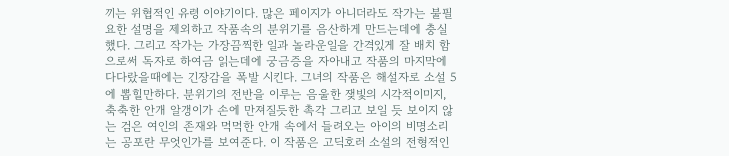끼는 위협적인 유령 이야기이다. 많은 페이지가 아니더라도 작가는 불필요한 설명을 제외하고 작품속의 분위기를 음산하게 만드는데에 충실했다. 그리고 작가는 가장끔찍한 일과 놀라운일을 간격있게 잘 배치 함으로써 독자로 하여금 읽는데에 궁금증을 자아내고 작품의 마지막에 다다랐을때에는 긴장감을 폭발 시킨다. 그녀의 작품은 해설자로 소설 5에 뽑힐만하다. 분위기의 전반을 이루는 음울한 쟂빛의 시각적이미지,축축한 안개 알갱이가 손에 만져질듯한 촉각 그리고 보일 듯 보이지 않는 검은 여인의 존재와 먹먹한 안개 속에서 들려오는 아이의 비명소리는 공포란 무엇인가를 보여준다. 이 작품은 고딕호러 소설의 전형적인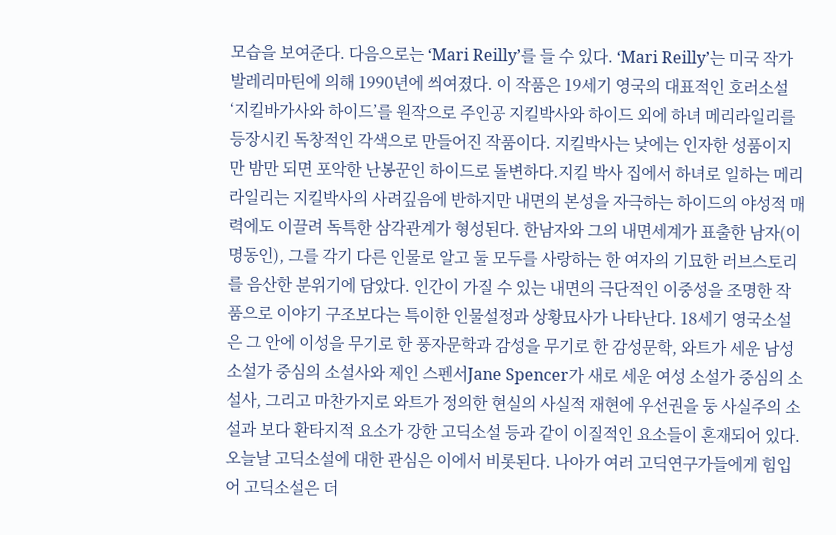모습을 보여준다. 다음으로는 ‘Mari Reilly’를 들 수 있다. ‘Mari Reilly’는 미국 작가 발레리마틴에 의해 1990년에 씌여졌다. 이 작품은 19세기 영국의 대표적인 호러소설 ‘지킬바가사와 하이드’를 원작으로 주인공 지킬박사와 하이드 외에 하녀 메리라일리를 등장시킨 독창적인 각색으로 만들어진 작품이다. 지킬박사는 낮에는 인자한 성품이지만 밤만 되면 포악한 난봉꾼인 하이드로 돌변하다.지킬 박사 집에서 하녀로 일하는 메리 라일리는 지킬박사의 사려깊음에 반하지만 내면의 본성을 자극하는 하이드의 야성적 매력에도 이끌려 독특한 삼각관계가 형성된다. 한남자와 그의 내면세계가 표출한 남자(이명동인), 그를 각기 다른 인물로 알고 둘 모두를 사랑하는 한 여자의 기묘한 러브스토리를 음산한 분위기에 담았다. 인간이 가질 수 있는 내면의 극단적인 이중성을 조명한 작품으로 이야기 구조보다는 특이한 인물설정과 상황묘사가 나타난다. 18세기 영국소설은 그 안에 이성을 무기로 한 풍자문학과 감성을 무기로 한 감성문학, 와트가 세운 남성 소설가 중심의 소설사와 제인 스펜서Jane Spencer가 새로 세운 여성 소설가 중심의 소설사, 그리고 마찬가지로 와트가 정의한 현실의 사실적 재현에 우선권을 둥 사실주의 소설과 보다 환타지적 요소가 강한 고딕소설 등과 같이 이질적인 요소들이 혼재되어 있다. 오늘날 고딕소설에 대한 관심은 이에서 비롯된다. 나아가 여러 고딕연구가들에게 힘입어 고딕소설은 더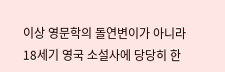이상 영문학의 돌연변이가 아니라 18세기 영국 소설사에 당당히 한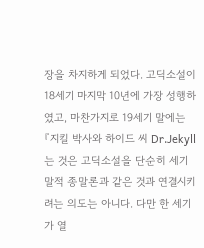장을 차지하게 되었다. 고딕소설이 18세기 마지막 10년에 가장 성행하였고, 마찬가지로 19세기 말에는 『지킬 박사와 하이드 씨 Dr.Jekyll는 것은 고딕소설을 단순히 세기말적 종말론과 같은 것과 연결시키려는 의도는 아니다. 다만 한 세기가 열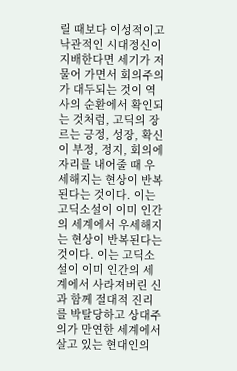릴 때보다 이성적이고 낙관적인 시대정신이 지배한다면 세기가 저물어 가면서 회의주의가 대두되는 것이 역사의 순환에서 확인되는 것처럼, 고딕의 장르는 긍정, 성장, 확신이 부정, 정지, 회의에 자리를 내어줄 때 우세해지는 현상이 반복된다는 것이다. 이는 고딕소설이 이미 인간의 세계에서 우세해지는 현상이 반복된다는 것이다. 이는 고딕소설이 이미 인간의 세계에서 사라져버린 신과 함께 절대적 진리를 박탈당하고 상대주의가 만연한 세계에서 살고 있는 현대인의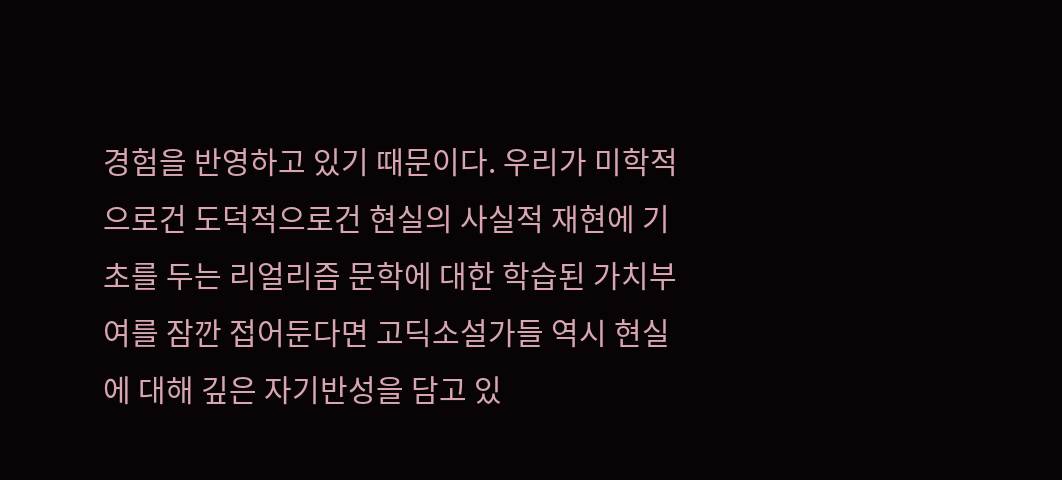경험을 반영하고 있기 때문이다. 우리가 미학적으로건 도덕적으로건 현실의 사실적 재현에 기초를 두는 리얼리즘 문학에 대한 학습된 가치부여를 잠깐 접어둔다면 고딕소설가들 역시 현실에 대해 깊은 자기반성을 담고 있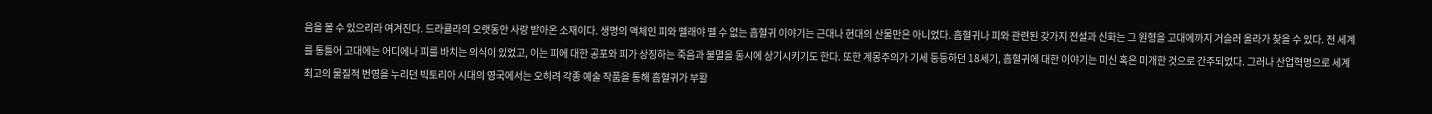음을 볼 수 있으리라 여겨진다. 드라큘라의 오랫동안 사랑 받아온 소재이다. 생명의 액체인 피와 뗄래야 뗄 수 없는 흡혈귀 이야기는 근대나 현대의 산물만은 아니었다. 흡혈귀나 피와 관련된 갖가지 전설과 신화는 그 원형을 고대에까지 거슬러 올라가 찾을 수 있다. 전 세계를 통틀어 고대에는 어디에나 피를 바치는 의식이 있었고, 이는 피에 대한 공포와 피가 상징하는 죽음과 불멸을 동시에 상기시키기도 한다. 또한 계몽주의가 기세 등등하던 18세기, 흡혈귀에 대한 이야기는 미신 혹은 미개한 것으로 간주되었다. 그러나 산업혁명으로 세계 최고의 물질적 번영을 누리던 빅토리아 시대의 영국에서는 오히려 각종 예술 작품을 통해 흡혈귀가 부활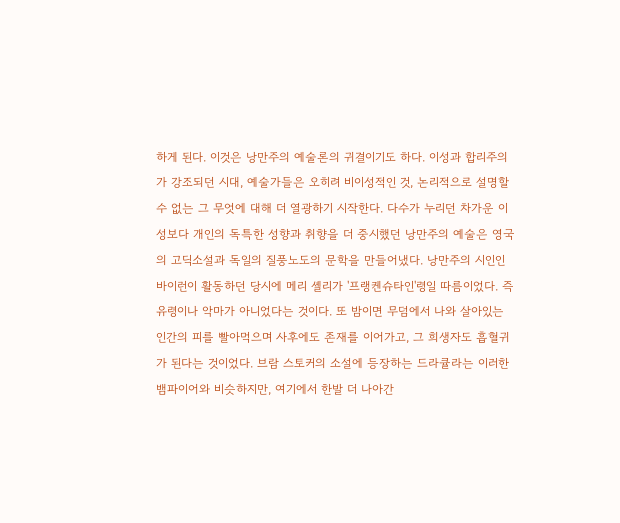하게 된다. 이것은 낭만주의 예술론의 귀결이기도 하다. 이성과 합리주의가 강조되던 시대, 예술가들은 오히려 비이성적인 것, 논리적으로 설명할 수 없는 그 무엇에 대해 더 열광하기 시작한다. 다수가 누리던 차가운 이성보다 개인의 독특한 성향과 취향을 더 중시했던 낭만주의 예술은 영국의 고딕소설과 독일의 질풍노도의 문학을 만들어냈다. 낭만주의 시인인 바이런이 활동하던 당시에 메리 셸리가 '프랭켄슈타인'령일 따름이었다. 즉 유령이나 악마가 아니었다는 것이다. 또 밤이면 무덤에서 나와 살아있는 인간의 피를 빨아먹으며 사후에도 존재를 이어가고, 그 희생자도 흡혈귀가 된다는 것이었다. 브람 스토커의 소설에 등장하는 드라큘라는 이러한 뱀파이어와 비슷하지만, 여기에서 한발 더 나아간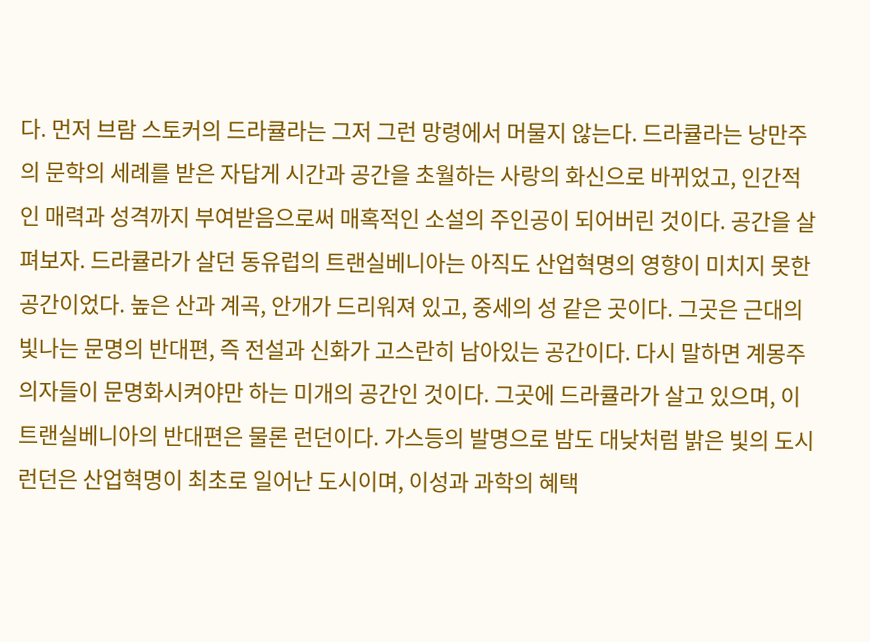다. 먼저 브람 스토커의 드라큘라는 그저 그런 망령에서 머물지 않는다. 드라큘라는 낭만주의 문학의 세례를 받은 자답게 시간과 공간을 초월하는 사랑의 화신으로 바뀌었고, 인간적인 매력과 성격까지 부여받음으로써 매혹적인 소설의 주인공이 되어버린 것이다. 공간을 살펴보자. 드라큘라가 살던 동유럽의 트랜실베니아는 아직도 산업혁명의 영향이 미치지 못한 공간이었다. 높은 산과 계곡, 안개가 드리워져 있고, 중세의 성 같은 곳이다. 그곳은 근대의 빛나는 문명의 반대편, 즉 전설과 신화가 고스란히 남아있는 공간이다. 다시 말하면 계몽주의자들이 문명화시켜야만 하는 미개의 공간인 것이다. 그곳에 드라큘라가 살고 있으며, 이 트랜실베니아의 반대편은 물론 런던이다. 가스등의 발명으로 밤도 대낮처럼 밝은 빛의 도시 런던은 산업혁명이 최초로 일어난 도시이며, 이성과 과학의 혜택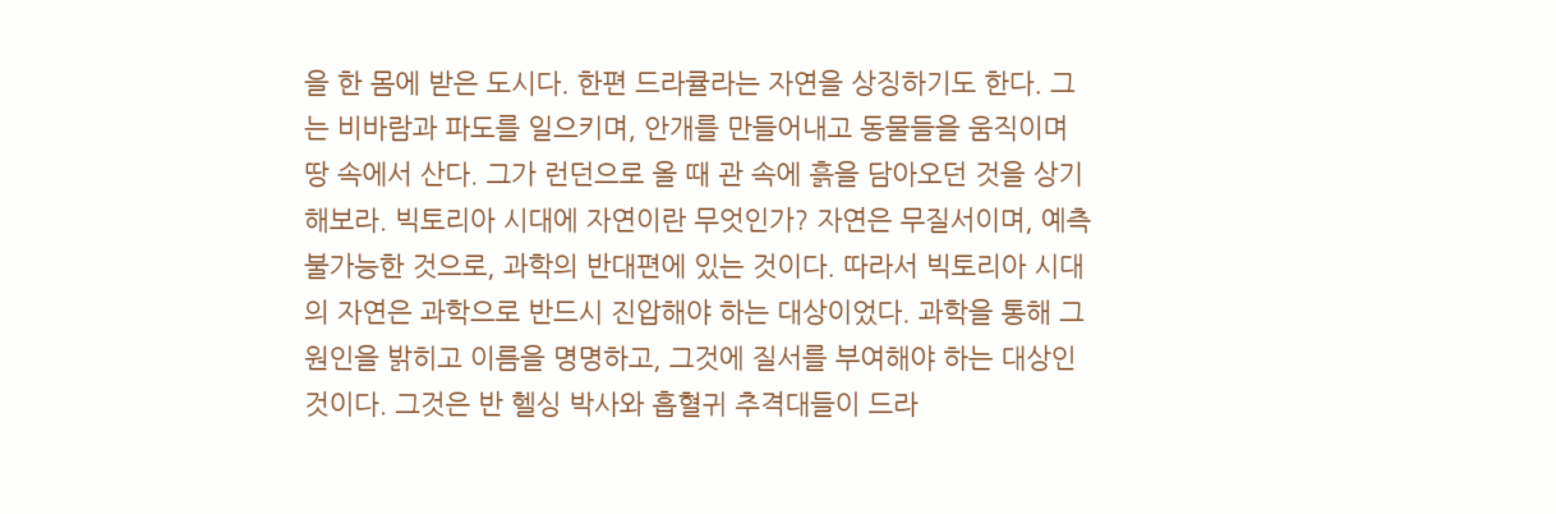을 한 몸에 받은 도시다. 한편 드라큘라는 자연을 상징하기도 한다. 그는 비바람과 파도를 일으키며, 안개를 만들어내고 동물들을 움직이며 땅 속에서 산다. 그가 런던으로 올 때 관 속에 흙을 담아오던 것을 상기해보라. 빅토리아 시대에 자연이란 무엇인가? 자연은 무질서이며, 예측 불가능한 것으로, 과학의 반대편에 있는 것이다. 따라서 빅토리아 시대의 자연은 과학으로 반드시 진압해야 하는 대상이었다. 과학을 통해 그 원인을 밝히고 이름을 명명하고, 그것에 질서를 부여해야 하는 대상인 것이다. 그것은 반 헬싱 박사와 흡혈귀 추격대들이 드라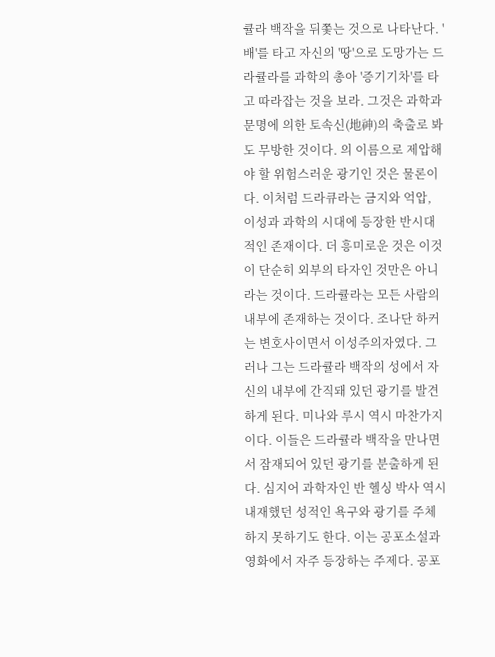큘라 백작을 뒤쫓는 것으로 나타난다. '배'를 타고 자신의 '땅'으로 도망가는 드라큘라를 과학의 총아 '증기기차'를 타고 따라잡는 것을 보라. 그것은 과학과 문명에 의한 토속신(地神)의 축출로 봐도 무방한 것이다. 의 이름으로 제압해야 할 위험스러운 광기인 것은 물론이다. 이처럼 드라큐라는 금지와 억압, 이성과 과학의 시대에 등장한 반시대적인 존재이다. 더 흥미로운 것은 이것이 단순히 외부의 타자인 것만은 아니라는 것이다. 드라큘라는 모든 사람의 내부에 존재하는 것이다. 조나단 하커는 변호사이면서 이성주의자였다. 그러나 그는 드라큘라 백작의 성에서 자신의 내부에 간직돼 있던 광기를 발견하게 된다. 미나와 루시 역시 마찬가지이다. 이들은 드라큘라 백작을 만나면서 잠재되어 있던 광기를 분출하게 된다. 심지어 과학자인 반 헬싱 박사 역시 내재했던 성적인 욕구와 광기를 주체하지 못하기도 한다. 이는 공포소설과 영화에서 자주 등장하는 주제다. 공포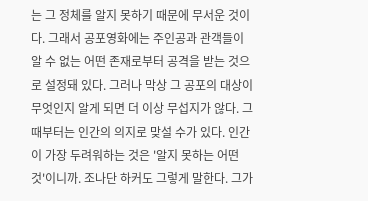는 그 정체를 알지 못하기 때문에 무서운 것이다. 그래서 공포영화에는 주인공과 관객들이 알 수 없는 어떤 존재로부터 공격을 받는 것으로 설정돼 있다. 그러나 막상 그 공포의 대상이 무엇인지 알게 되면 더 이상 무섭지가 않다. 그때부터는 인간의 의지로 맞설 수가 있다. 인간이 가장 두려워하는 것은 '알지 못하는 어떤 것'이니까. 조나단 하커도 그렇게 말한다. 그가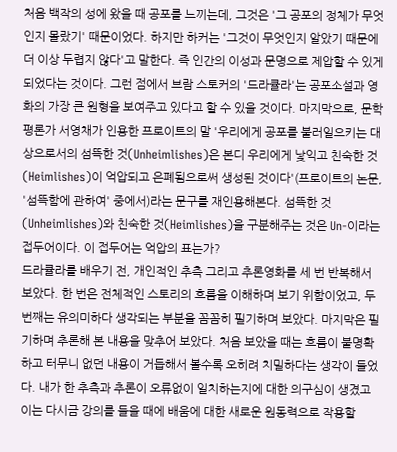처음 백작의 성에 왔을 때 공포를 느끼는데, 그것은 '그 공포의 정체가 무엇인지 몰랐기' 때문이었다. 하지만 하커는 '그것이 무엇인지 알았기 때문에 더 이상 두렵지 않다'고 말한다. 즉 인간의 이성과 문명으로 제압할 수 있게 되었다는 것이다. 그런 점에서 브람 스토커의 '드라큘라'는 공포소설과 영화의 가장 큰 원형을 보여주고 있다고 할 수 있을 것이다. 마지막으로, 문학평론가 서영채가 인용한 프로이트의 말 '우리에게 공포를 불러일으키는 대상으로서의 섬뜩한 것(Unheimlishes)은 본디 우리에게 낯익고 친숙한 것(Heimlishes)이 억압되고 은폐됨으로써 생성된 것이다'(프로이트의 논문, '섬뜩함에 관하여' 중에서)라는 문구를 재인용해본다. 섬뜩한 것(Unheimlishes)와 친숙한 것(Heimlishes)을 구분해주는 것은 Un-이라는 접두어이다. 이 접두어는 억압의 표는가?
드라큘라를 배우기 전, 개인적인 추측 그리고 추론영화를 세 번 반복해서 보았다. 한 번은 전체적인 스토리의 흐름을 이해하며 보기 위함이었고, 두 번째는 유의미하다 생각되는 부분을 꼼꼼히 필기하며 보았다. 마지막은 필기하며 추론해 본 내용을 맞추어 보았다. 처음 보았을 때는 흐름이 불명확하고 터무니 없던 내용이 거듭해서 볼수록 오히려 치밀하다는 생각이 들었다. 내가 한 추측과 추론이 오류없이 일치하는지에 대한 의구심이 생겼고 이는 다시금 강의를 들을 때에 배움에 대한 새로운 원동력으로 작용할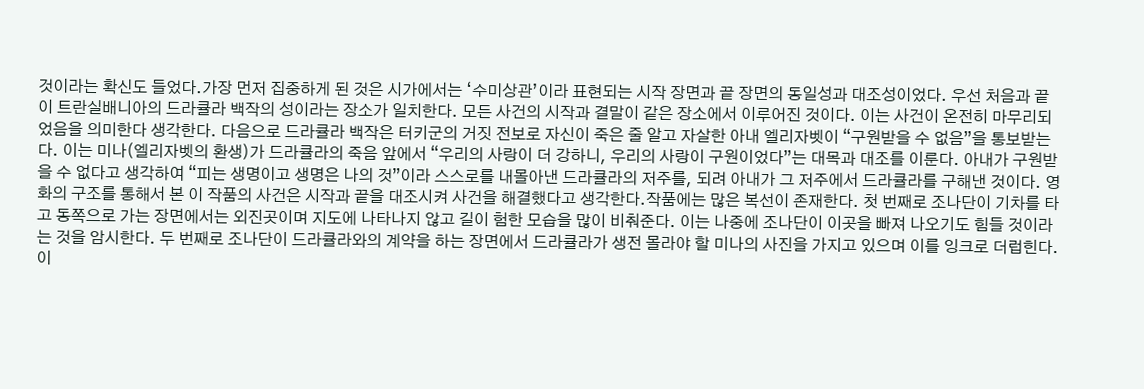것이라는 확신도 들었다.가장 먼저 집중하게 된 것은 시가에서는 ‘수미상관’이라 표현되는 시작 장면과 끝 장면의 동일성과 대조성이었다. 우선 처음과 끝이 트란실배니아의 드라큘라 백작의 성이라는 장소가 일치한다. 모든 사건의 시작과 결말이 같은 장소에서 이루어진 것이다. 이는 사건이 온전히 마무리되었음을 의미한다 생각한다. 다음으로 드라큘라 백작은 터키군의 거짓 전보로 자신이 죽은 줄 알고 자살한 아내 엘리자벳이 “구원받을 수 없음”을 통보받는다. 이는 미나(엘리자벳의 환생)가 드라큘라의 죽음 앞에서 “우리의 사랑이 더 강하니, 우리의 사랑이 구원이었다”는 대목과 대조를 이룬다. 아내가 구원받을 수 없다고 생각하여 “피는 생명이고 생명은 나의 것”이라 스스로를 내몰아낸 드라큘라의 저주를, 되려 아내가 그 저주에서 드라큘라를 구해낸 것이다. 영화의 구조를 통해서 본 이 작품의 사건은 시작과 끝을 대조시켜 사건을 해결했다고 생각한다.작품에는 많은 복선이 존재한다. 첫 번째로 조나단이 기차를 타고 동쪽으로 가는 장면에서는 외진곳이며 지도에 나타나지 않고 길이 험한 모습을 많이 비춰준다. 이는 나중에 조나단이 이곳을 빠져 나오기도 힘들 것이라는 것을 암시한다. 두 번째로 조나단이 드라큘라와의 계약을 하는 장면에서 드라큘라가 생전 몰라야 할 미나의 사진을 가지고 있으며 이를 잉크로 더럽힌다. 이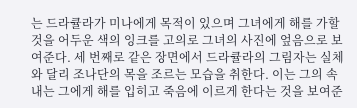는 드라큘라가 미나에게 목적이 있으며 그녀에게 해를 가할 것을 어두운 색의 잉크를 고의로 그녀의 사진에 엎음으로 보여준다. 세 번째로 같은 장면에서 드라큘라의 그림자는 실체와 달리 조나단의 목을 조르는 모습을 취한다. 이는 그의 속내는 그에게 해를 입히고 죽음에 이르게 한다는 것을 보여준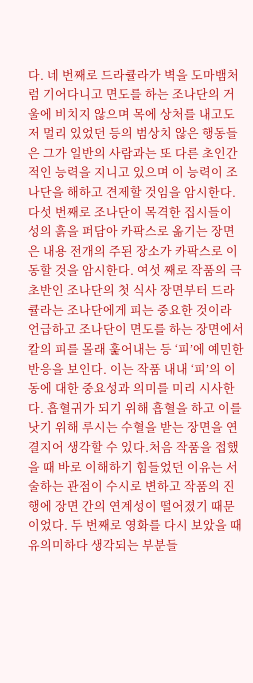다. 네 번째로 드라큘라가 벽을 도마뱀처럼 기어다니고 면도를 하는 조나단의 거울에 비치지 않으며 목에 상처를 내고도 저 멀리 있었던 등의 범상치 않은 행동들은 그가 일반의 사람과는 또 다른 초인간적인 능력을 지니고 있으며 이 능력이 조나단을 해하고 견제할 것임을 암시한다. 다섯 번째로 조나단이 목격한 집시들이 성의 흙을 퍼담아 카팍스로 옮기는 장면은 내용 전개의 주된 장소가 카팍스로 이동할 것을 암시한다. 여섯 째로 작품의 극초반인 조나단의 첫 식사 장면부터 드라큘라는 조나단에게 피는 중요한 것이라 언급하고 조나단이 면도를 하는 장면에서 칼의 피를 몰래 훑어내는 등 ‘피’에 예민한 반응을 보인다. 이는 작품 내내 ‘피’의 이동에 대한 중요성과 의미를 미리 시사한다. 흡혈귀가 되기 위해 흡혈을 하고 이를 낫기 위해 루시는 수혈을 받는 장면을 연결지어 생각할 수 있다.처음 작품을 접했을 때 바로 이해하기 힘들었던 이유는 서술하는 관점이 수시로 변하고 작품의 진행에 장면 간의 연계성이 떨어졌기 때문이었다. 두 번째로 영화를 다시 보았을 때 유의미하다 생각되는 부분들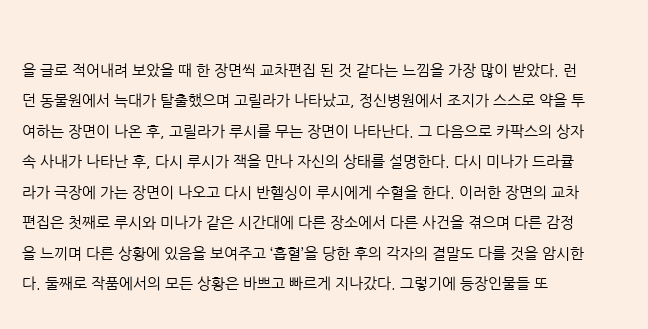을 글로 적어내려 보았을 때 한 장면씩 교차편집 된 것 같다는 느낌을 가장 많이 받았다. 런던 동물원에서 늑대가 탈출했으며 고릴라가 나타났고, 정신병원에서 조지가 스스로 약을 투여하는 장면이 나온 후, 고릴라가 루시를 무는 장면이 나타난다. 그 다음으로 카팍스의 상자 속 사내가 나타난 후, 다시 루시가 잭을 만나 자신의 상태를 설명한다. 다시 미나가 드라큘라가 극장에 가는 장면이 나오고 다시 반헬싱이 루시에게 수혈을 한다. 이러한 장면의 교차편집은 첫째로 루시와 미나가 같은 시간대에 다른 장소에서 다른 사건을 겪으며 다른 감정을 느끼며 다른 상황에 있음을 보여주고 ‘흡혈’을 당한 후의 각자의 결말도 다를 것을 암시한다. 둘째로 작품에서의 모든 상황은 바쁘고 빠르게 지나갔다. 그렇기에 등장인물들 또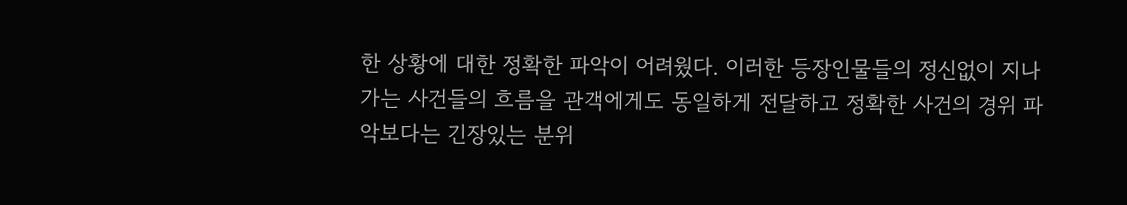한 상황에 대한 정확한 파악이 어려웠다. 이러한 등장인물들의 정신없이 지나가는 사건들의 흐름을 관객에게도 동일하게 전달하고 정확한 사건의 경위 파악보다는 긴장있는 분위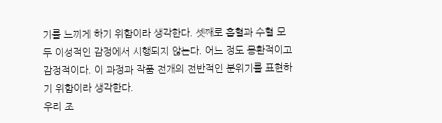기를 느끼게 하기 위함이라 생각한다. 셋째로 흡혈과 수혈 모두 이성적인 감정에서 시행되지 않는다. 어느 정도 몽환적이고 감정적이다. 이 과정과 작품 전개의 전반적인 분위기를 표현하기 위함이라 생각한다.
우리 조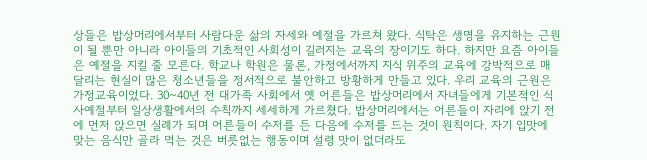상들은 밥상머리에서부터 사람다운 삶의 자세와 예절을 가르쳐 왔다. 식탁은 생명을 유지하는 근원이 될 뿐만 아니라 아이들의 기초적인 사회성이 길러지는 교육의 장이기도 하다. 하지만 요즘 아이들은 예절을 지킬 줄 모른다. 학교나 학원은 물론, 가정에서까지 지식 위주의 교육에 강박적으로 매달리는 현실이 많은 청소년들을 정서적으로 불안하고 방황하게 만들고 있다. 우리 교육의 근원은 가정교육이었다. 30~40년 전 대가족 사회에서 옛 어른들은 밥상머리에서 자녀들에게 기본적인 식사예절부터 일상생활에서의 수칙까지 세세하게 가르쳤다. 밥상머리에서는 어른들이 자리에 앉기 전에 먼저 앉으면 실례가 되며 어른들이 수저를 든 다음에 수저를 드는 것이 원칙이다. 자기 입맛에 맞는 음식만 골라 먹는 것은 버릇없는 행동이며 설령 맛이 없더라도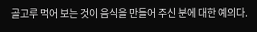골고루 먹어 보는 것이 음식을 만들어 주신 분에 대한 예의다.